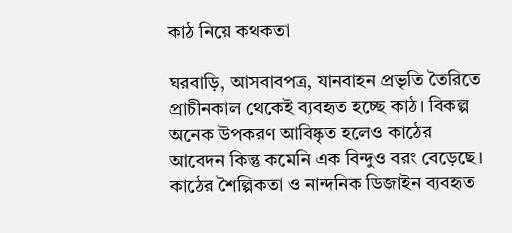কাঠ নিয়ে কথকতা

ঘরবাড়ি, আসবাবপত্র, যানবাহন প্রভৃতি তৈরিতে প্রাচীনকাল থেকেই ব্যবহৃত হচ্ছে কাঠ। বিকল্প অনেক উপকরণ আবিষ্কৃত হলেও কাঠের আবেদন কিন্তু কমেনি এক বিন্দুও বরং বেড়েছে। কাঠের শৈল্পিকতা ও নান্দনিক ডিজাইন ব্যবহৃত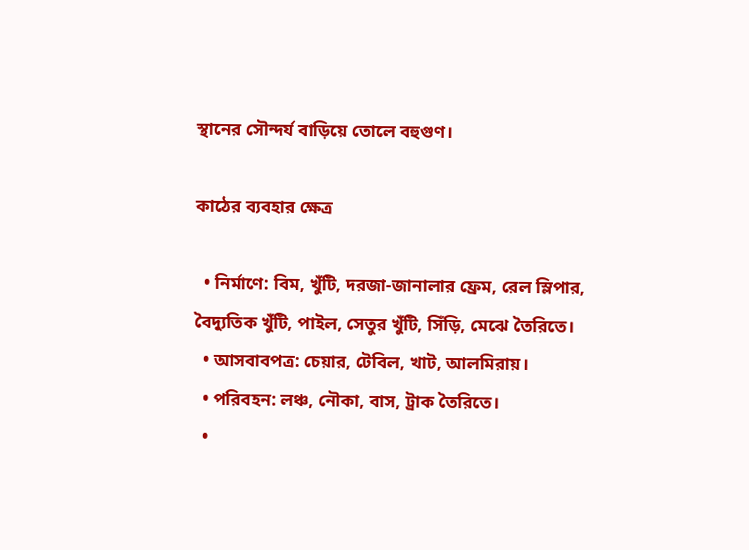স্থানের সৌন্দর্য বাড়িয়ে তোলে বহুগুণ।

কাঠের ব্যবহার ক্ষেত্র

  • নির্মাণে: বিম, খুঁটি, দরজা-জানালার ফ্রেম, রেল স্লিপার, বৈদ্যুতিক খুঁটি, পাইল, সেতুর খুঁটি, সিঁড়ি, মেঝে তৈরিতে।
  • আসবাবপত্র: চেয়ার, টেবিল, খাট, আলমিরায়।
  • পরিবহন: লঞ্চ, নৌকা, বাস, ট্রাক তৈরিতে।
  •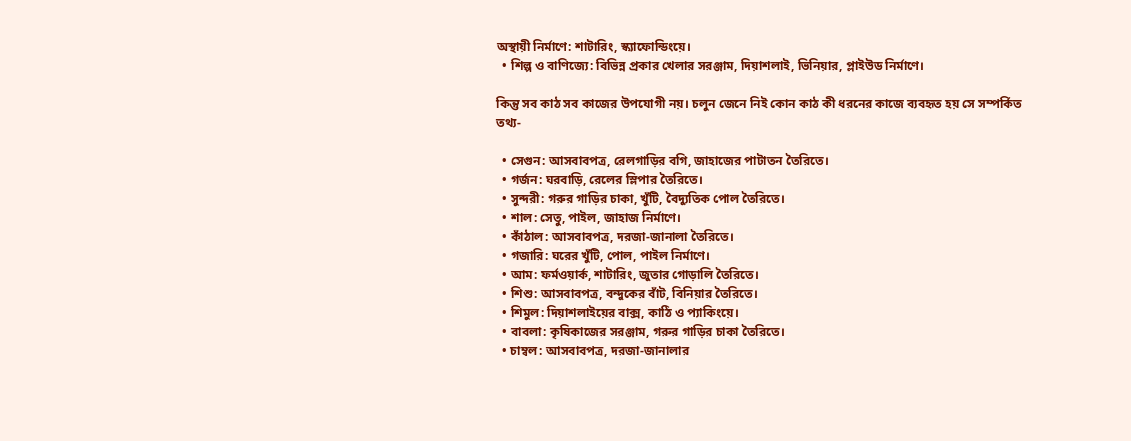অস্থায়ী নির্মাণে: শাটারিং, স্ক্যাফোন্ডিংয়ে।
  • শিল্প ও বাণিজ্যে: বিভিন্ন প্রকার খেলার সরঞ্জাম, দিয়াশলাই, ভিনিয়ার, প্লাইউড নির্মাণে।

কিন্তু সব কাঠ সব কাজের উপযোগী নয়। চলুন জেনে নিই কোন কাঠ কী ধরনের কাজে ব্যবহৃত হয় সে সম্পর্কিত তথ্য-

  • সেগুন: আসবাবপত্র, রেলগাড়ির বগি, জাহাজের পাটাতন তৈরিতে।
  • গর্জন: ঘরবাড়ি, রেলের স্লিপার তৈরিতে।
  • সুন্দরী: গরুর গাড়ির চাকা, খুঁটি, বৈদ্যুতিক পোল তৈরিতে।
  • শাল: সেতু, পাইল, জাহাজ নির্মাণে।
  • কাঁঠাল: আসবাবপত্র, দরজা-জানালা তৈরিতে।
  • গজারি: ঘরের খুঁটি, পোল, পাইল নির্মাণে।
  • আম: ফর্মওয়ার্ক, শাটারিং, জুতার গোড়ালি তৈরিতে।
  • শিশু: আসবাবপত্র, বন্দুকের বাঁট, বিনিয়ার তৈরিতে।
  • শিমুল: দিয়াশলাইয়ের বাক্স, কাঠি ও প্যাকিংয়ে।
  • বাবলা: কৃষিকাজের সরঞ্জাম, গরুর গাড়ির চাকা তৈরিতে।
  • চাম্বল: আসবাবপত্র, দরজা-জানালার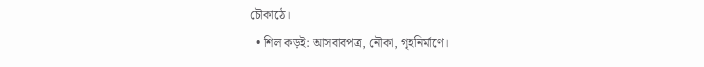চৌকাঠে।
  • শিল কড়ই: আসবাবপত্র, নৌকা, গৃহনির্মাণে।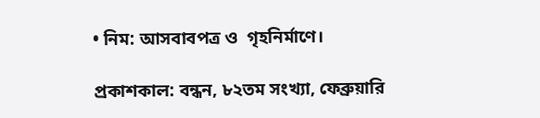• নিম: আসবাবপত্র ও  গৃহনির্মাণে।

প্রকাশকাল: বন্ধন, ৮২তম সংখ্যা, ফেব্রুয়ারি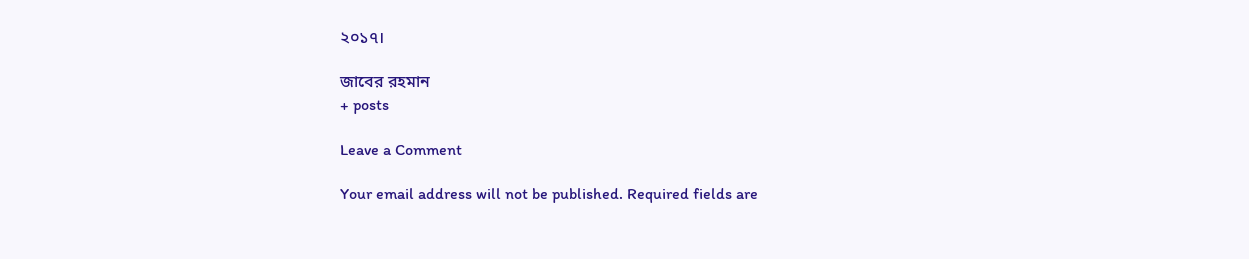২০১৭।

জাবের রহমান
+ posts

Leave a Comment

Your email address will not be published. Required fields are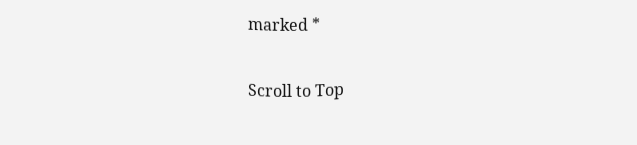marked *

Scroll to Top